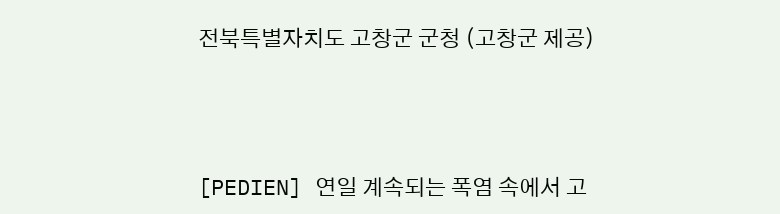전북특별자치도 고창군 군청 (고창군 제공)



[PEDIEN] 연일 계속되는 폭염 속에서 고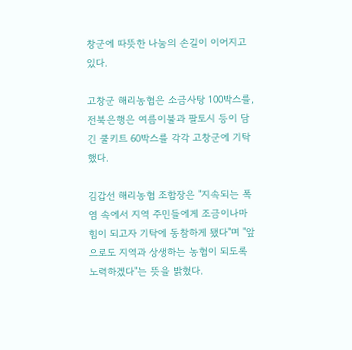창군에 따뜻한 나눔의 손길이 이어지고 있다.

고창군 해리농협은 소금사탕 100박스를, 전북은행은 여름이불과 팔토시 등이 담긴 쿨키트 60박스를 각각 고창군에 기탁했다.

김갑선 해리농협 조합장은 "지속되는 폭염 속에서 지역 주민들에게 조금이나마 힘이 되고자 기탁에 동참하게 됐다"며 "앞으로도 지역과 상생하는 농협이 되도록 노력하겠다"는 뜻을 밝혔다.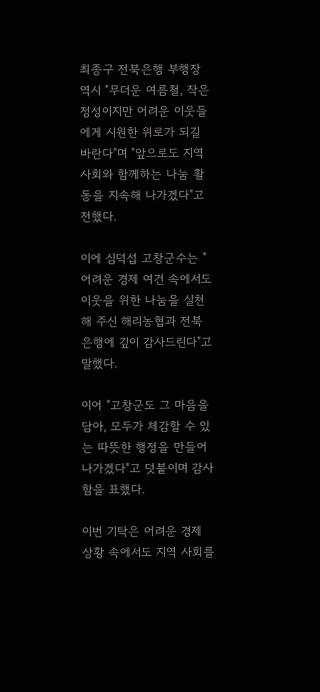최종구 전북은행 부행장 역시 "무더운 여름철, 작은 정성이지만 어려운 이웃들에게 시원한 위로가 되길 바란다"며 "앞으로도 지역사회와 함께하는 나눔 활동을 지속해 나가겠다"고 전했다.

이에 심덕섭 고창군수는 "어려운 경제 여건 속에서도 이웃을 위한 나눔을 실천해 주신 해리농협과 전북은행에 깊이 감사드린다"고 말했다.

이어 "고창군도 그 마음을 담아, 모두가 체감할 수 있는 따뜻한 행정을 만들어 나가겠다"고 덧붙이며 감사함을 표했다.

이번 기탁은 어려운 경제 상황 속에서도 지역 사회를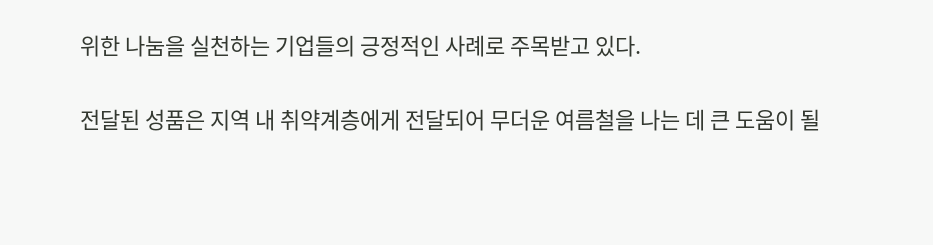위한 나눔을 실천하는 기업들의 긍정적인 사례로 주목받고 있다.

전달된 성품은 지역 내 취약계층에게 전달되어 무더운 여름철을 나는 데 큰 도움이 될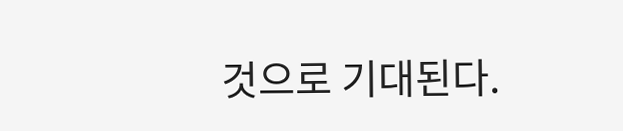것으로 기대된다.